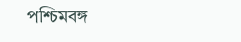পশ্চিমবঙ্গ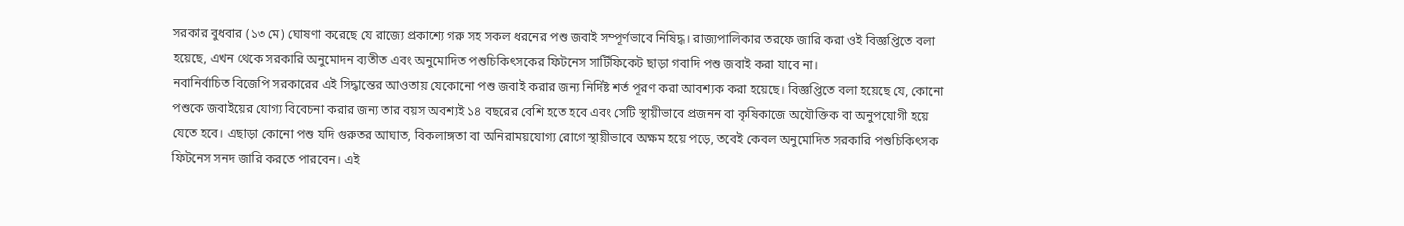সরকার বুধবার (১৩ মে) ঘোষণা করেছে যে রাজ্যে প্রকাশ্যে গরু সহ সকল ধরনের পশু জবাই সম্পূর্ণভাবে নিষিদ্ধ। রাজ্যপালিকার তরফে জারি করা ওই বিজ্ঞপ্তিতে বলা হয়েছে, এখন থেকে সরকারি অনুমোদন ব্যতীত এবং অনুমোদিত পশুচিকিৎসকের ফিটনেস সার্টিফিকেট ছাড়া গবাদি পশু জবাই করা যাবে না।
নবানির্বাচিত বিজেপি সরকারের এই সিদ্ধান্তের আওতায় যেকোনো পশু জবাই করার জন্য নির্দিষ্ট শর্ত পূরণ করা আবশ্যক করা হয়েছে। বিজ্ঞপ্তিতে বলা হয়েছে যে, কোনো পশুকে জবাইয়ের যোগ্য বিবেচনা করার জন্য তার বয়স অবশ্যই ১৪ বছরের বেশি হতে হবে এবং সেটি স্থায়ীভাবে প্রজনন বা কৃষিকাজে অযৌক্তিক বা অনুপযোগী হয়ে যেতে হবে। এছাড়া কোনো পশু যদি গুরুতর আঘাত, বিকলাঙ্গতা বা অনিরাময়যোগ্য রোগে স্থায়ীভাবে অক্ষম হয়ে পড়ে, তবেই কেবল অনুমোদিত সরকারি পশুচিকিৎসক ফিটনেস সনদ জারি করতে পারবেন। এই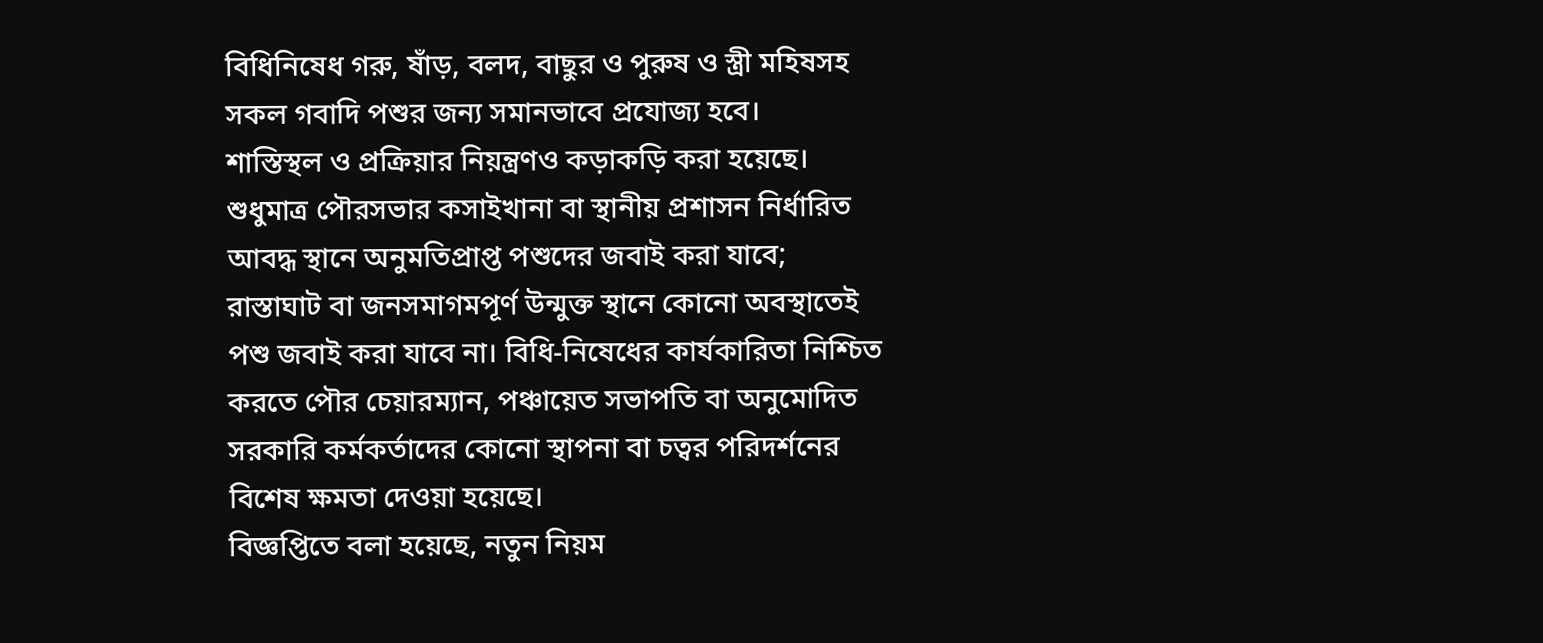বিধিনিষেধ গরু, ষাঁড়, বলদ, বাছুর ও পুরুষ ও স্ত্রী মহিষসহ সকল গবাদি পশুর জন্য সমানভাবে প্রযোজ্য হবে।
শাস্তিস্থল ও প্রক্রিয়ার নিয়ন্ত্রণও কড়াকড়ি করা হয়েছে। শুধুমাত্র পৌরসভার কসাইখানা বা স্থানীয় প্রশাসন নির্ধারিত আবদ্ধ স্থানে অনুমতিপ্রাপ্ত পশুদের জবাই করা যাবে; রাস্তাঘাট বা জনসমাগমপূর্ণ উন্মুক্ত স্থানে কোনো অবস্থাতেই পশু জবাই করা যাবে না। বিধি-নিষেধের কার্যকারিতা নিশ্চিত করতে পৌর চেয়ারম্যান, পঞ্চায়েত সভাপতি বা অনুমোদিত সরকারি কর্মকর্তাদের কোনো স্থাপনা বা চত্বর পরিদর্শনের বিশেষ ক্ষমতা দেওয়া হয়েছে।
বিজ্ঞপ্তিতে বলা হয়েছে, নতুন নিয়ম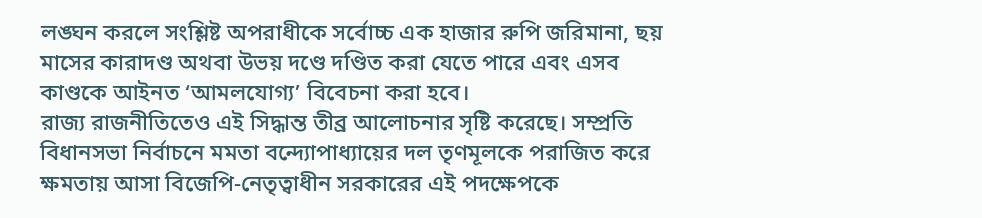লঙ্ঘন করলে সংশ্লিষ্ট অপরাধীকে সর্বোচ্চ এক হাজার রুপি জরিমানা, ছয় মাসের কারাদণ্ড অথবা উভয় দণ্ডে দণ্ডিত করা যেতে পারে এবং এসব কাণ্ডকে আইনত ‘আমলযোগ্য’ বিবেচনা করা হবে।
রাজ্য রাজনীতিতেও এই সিদ্ধান্ত তীব্র আলোচনার সৃষ্টি করেছে। সম্প্রতি বিধানসভা নির্বাচনে মমতা বন্দ্যোপাধ্যায়ের দল তৃণমূলকে পরাজিত করে ক্ষমতায় আসা বিজেপি-নেতৃত্বাধীন সরকারের এই পদক্ষেপকে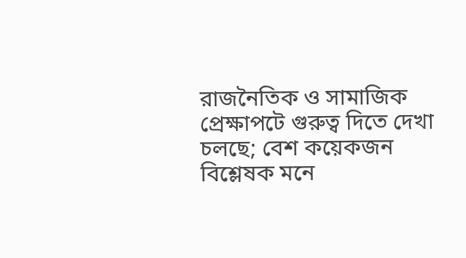রাজনৈতিক ও সামাজিক প্রেক্ষাপটে গুরুত্ব দিতে দেখা চলছে; বেশ কয়েকজন বিশ্লেষক মনে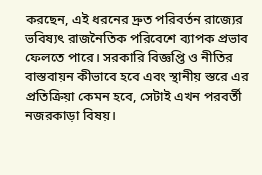করছেন, এই ধরনের দ্রুত পরিবর্তন রাজ্যের ভবিষ্যৎ রাজনৈতিক পরিবেশে ব্যাপক প্রভাব ফেলতে পারে। সরকারি বিজ্ঞপ্তি ও নীতির বাস্তবায়ন কীভাবে হবে এবং স্থানীয় স্তরে এর প্রতিক্রিয়া কেমন হবে, সেটাই এখন পরবর্তী নজরকাড়া বিষয়।